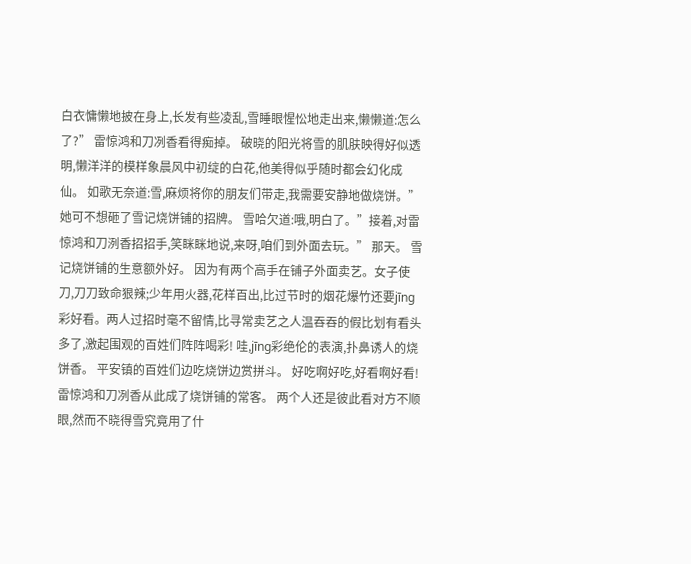白衣慵懒地披在身上,长发有些凌乱,雪睡眼惺忪地走出来,懒懒道:怎么了?” 雷惊鸿和刀冽香看得痴掉。 破晓的阳光将雪的肌肤映得好似透明,懒洋洋的模样象晨风中初绽的白花,他美得似乎随时都会幻化成仙。 如歌无奈道:雪,麻烦将你的朋友们带走,我需要安静地做烧饼。”她可不想砸了雪记烧饼铺的招牌。 雪哈欠道:哦,明白了。”接着,对雷惊鸿和刀洌香招招手,笑眯眯地说,来呀,咱们到外面去玩。” 那天。 雪记烧饼铺的生意额外好。 因为有两个高手在铺子外面卖艺。女子使刀,刀刀致命狠辣;少年用火器,花样百出,比过节时的烟花爆竹还要jīng彩好看。两人过招时毫不留情,比寻常卖艺之人温吞吞的假比划有看头多了,激起围观的百姓们阵阵喝彩! 哇,jīng彩绝伦的表演,扑鼻诱人的烧饼香。 平安镇的百姓们边吃烧饼边赏拼斗。 好吃啊好吃,好看啊好看! 雷惊鸿和刀冽香从此成了烧饼铺的常客。 两个人还是彼此看对方不顺眼,然而不晓得雪究竟用了什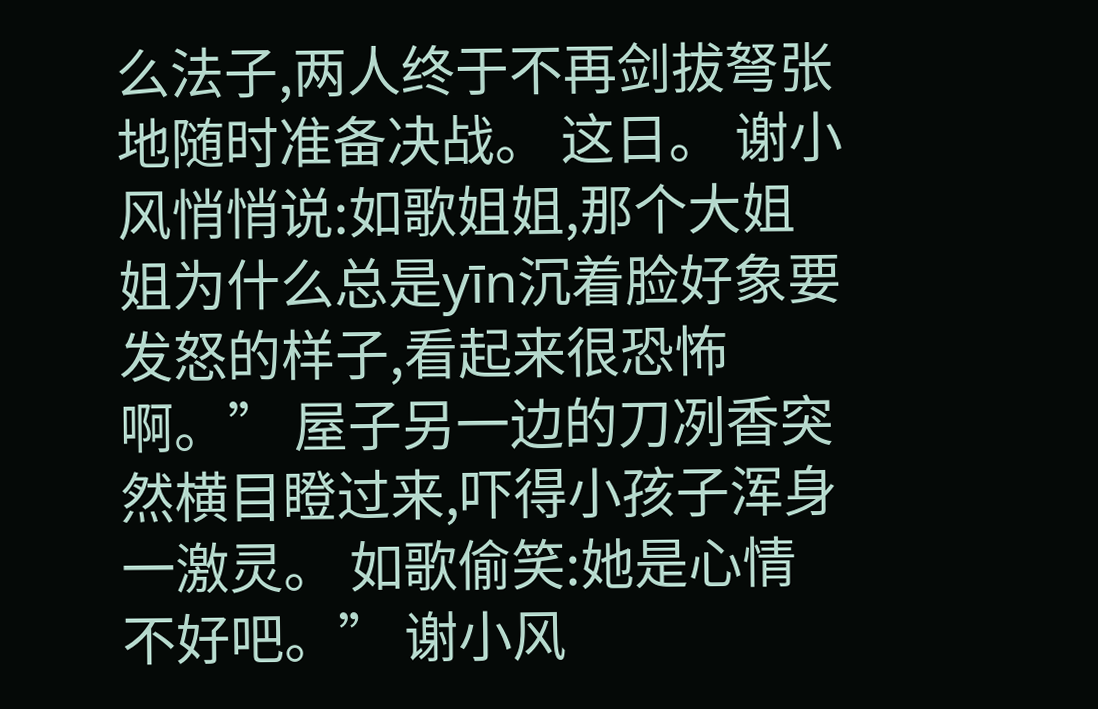么法子,两人终于不再剑拔弩张地随时准备决战。 这日。 谢小风悄悄说:如歌姐姐,那个大姐姐为什么总是yīn沉着脸好象要发怒的样子,看起来很恐怖啊。” 屋子另一边的刀冽香突然横目瞪过来,吓得小孩子浑身一激灵。 如歌偷笑:她是心情不好吧。” 谢小风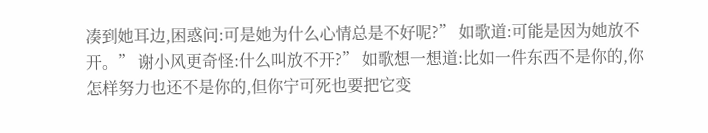凑到她耳边,困惑问:可是她为什么心情总是不好呢?” 如歌道:可能是因为她放不开。” 谢小风更奇怪:什么叫放不开?” 如歌想一想道:比如一件东西不是你的,你怎样努力也还不是你的,但你宁可死也要把它变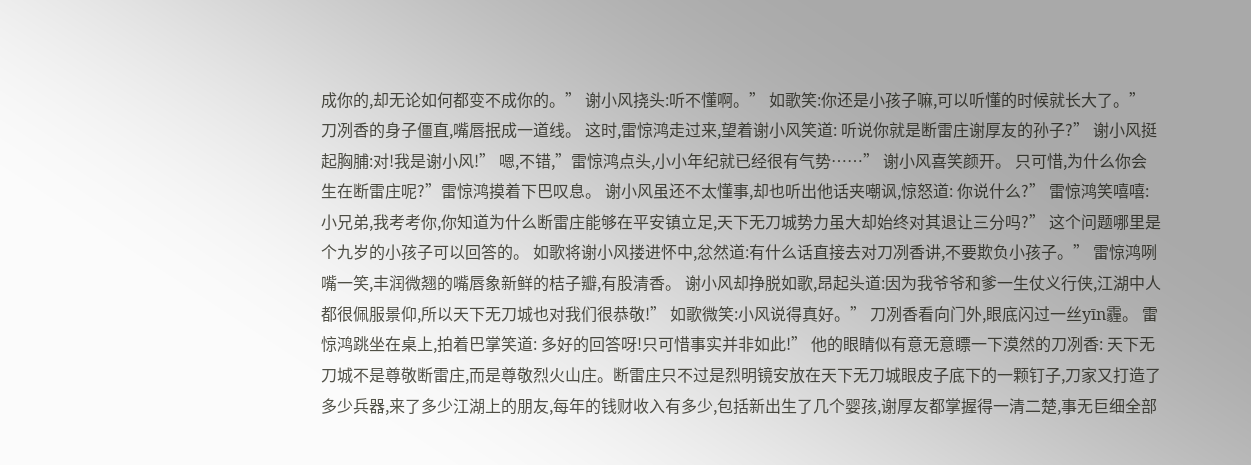成你的,却无论如何都变不成你的。” 谢小风挠头:听不懂啊。” 如歌笑:你还是小孩子嘛,可以听懂的时候就长大了。” 刀冽香的身子僵直,嘴唇抿成一道线。 这时,雷惊鸿走过来,望着谢小风笑道: 听说你就是断雷庄谢厚友的孙子?” 谢小风挺起胸脯:对!我是谢小风!” 嗯,不错,”雷惊鸿点头,小小年纪就已经很有气势……” 谢小风喜笑颜开。 只可惜,为什么你会生在断雷庄呢?”雷惊鸿摸着下巴叹息。 谢小风虽还不太懂事,却也听出他话夹嘲讽,惊怒道: 你说什么?” 雷惊鸿笑嘻嘻:小兄弟,我考考你,你知道为什么断雷庄能够在平安镇立足,天下无刀城势力虽大却始终对其退让三分吗?” 这个问题哪里是个九岁的小孩子可以回答的。 如歌将谢小风搂进怀中,忿然道:有什么话直接去对刀冽香讲,不要欺负小孩子。” 雷惊鸿咧嘴一笑,丰润微翘的嘴唇象新鲜的桔子瓣,有股清香。 谢小风却挣脱如歌,昂起头道:因为我爷爷和爹一生仗义行侠,江湖中人都很佩服景仰,所以天下无刀城也对我们很恭敬!” 如歌微笑:小风说得真好。” 刀冽香看向门外,眼底闪过一丝yīn霾。 雷惊鸿跳坐在桌上,拍着巴掌笑道: 多好的回答呀!只可惜事实并非如此!” 他的眼睛似有意无意瞟一下漠然的刀冽香: 天下无刀城不是尊敬断雷庄,而是尊敬烈火山庄。断雷庄只不过是烈明镜安放在天下无刀城眼皮子底下的一颗钉子,刀家又打造了多少兵器,来了多少江湖上的朋友,每年的钱财收入有多少,包括新出生了几个婴孩,谢厚友都掌握得一清二楚,事无巨细全部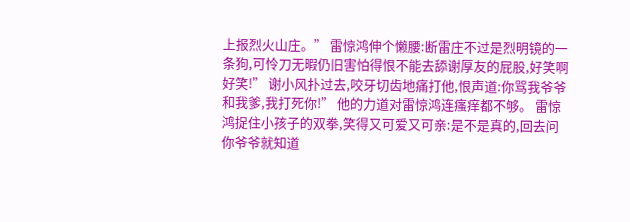上报烈火山庄。” 雷惊鸿伸个懒腰:断雷庄不过是烈明镜的一条狗,可怜刀无暇仍旧害怕得恨不能去舔谢厚友的屁股,好笑啊好笑!” 谢小风扑过去,咬牙切齿地痛打他,恨声道:你骂我爷爷和我爹,我打死你!” 他的力道对雷惊鸿连瘙痒都不够。 雷惊鸿捉住小孩子的双拳,笑得又可爱又可亲:是不是真的,回去问你爷爷就知道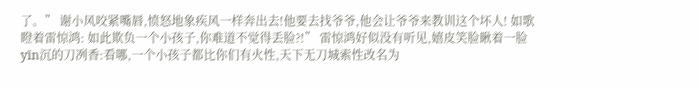了。” 谢小风咬紧嘴唇,愤怒地象疾风一样奔出去!他要去找爷爷,他会让爷爷来教训这个坏人! 如歌瞪着雷惊鸿: 如此欺负一个小孩子,你难道不觉得丢脸?!” 雷惊鸿好似没有听见,嬉皮笑脸瞅着一脸yīn沉的刀冽香:看哪,一个小孩子都比你们有火性,天下无刀城索性改名为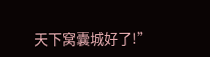天下窝囊城好了!”